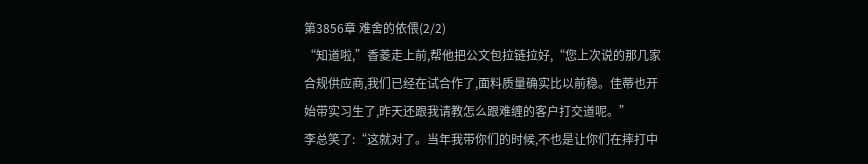第3856章 难舍的依偎(2/2)
“知道啦,”香菱走上前,帮他把公文包拉链拉好,“您上次说的那几家合规供应商,我们已经在试合作了,面料质量确实比以前稳。佳蒂也开始带实习生了,昨天还跟我请教怎么跟难缠的客户打交道呢。”
李总笑了:“这就对了。当年我带你们的时候,不也是让你们在摔打中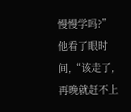慢慢学吗?”他看了眼时间,“该走了,再晚就赶不上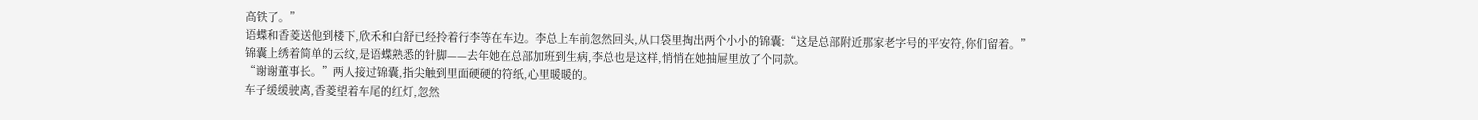高铁了。”
语蝶和香菱送他到楼下,欣禾和白舒已经拎着行李等在车边。李总上车前忽然回头,从口袋里掏出两个小小的锦囊:“这是总部附近那家老字号的平安符,你们留着。”
锦囊上绣着简单的云纹,是语蝶熟悉的针脚——去年她在总部加班到生病,李总也是这样,悄悄在她抽屉里放了个同款。
“谢谢董事长。”两人接过锦囊,指尖触到里面硬硬的符纸,心里暖暖的。
车子缓缓驶离,香菱望着车尾的红灯,忽然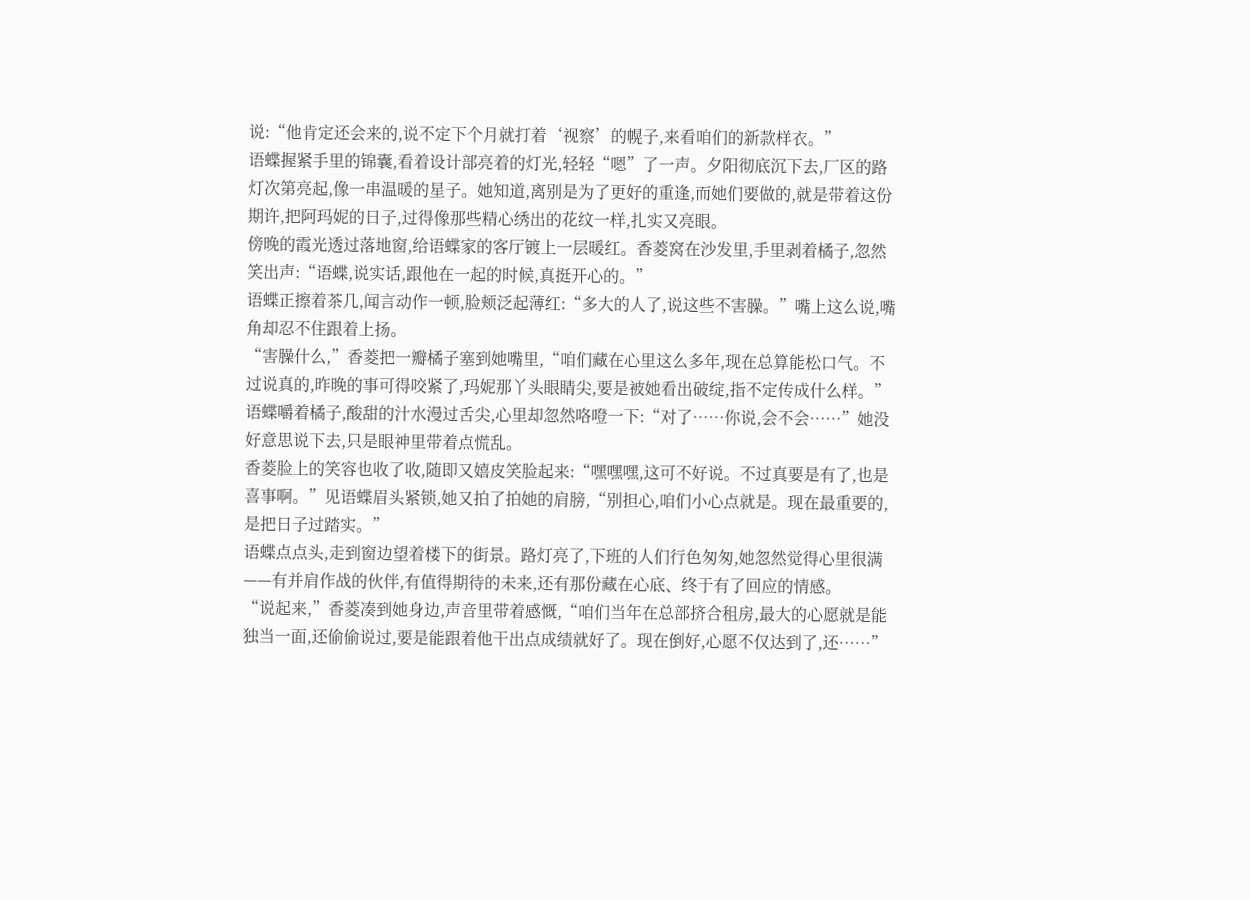说:“他肯定还会来的,说不定下个月就打着‘视察’的幌子,来看咱们的新款样衣。”
语蝶握紧手里的锦囊,看着设计部亮着的灯光,轻轻“嗯”了一声。夕阳彻底沉下去,厂区的路灯次第亮起,像一串温暖的星子。她知道,离别是为了更好的重逢,而她们要做的,就是带着这份期许,把阿玛妮的日子,过得像那些精心绣出的花纹一样,扎实又亮眼。
傍晚的霞光透过落地窗,给语蝶家的客厅镀上一层暖红。香菱窝在沙发里,手里剥着橘子,忽然笑出声:“语蝶,说实话,跟他在一起的时候,真挺开心的。”
语蝶正擦着茶几,闻言动作一顿,脸颊泛起薄红:“多大的人了,说这些不害臊。”嘴上这么说,嘴角却忍不住跟着上扬。
“害臊什么,”香菱把一瓣橘子塞到她嘴里,“咱们藏在心里这么多年,现在总算能松口气。不过说真的,昨晚的事可得咬紧了,玛妮那丫头眼睛尖,要是被她看出破绽,指不定传成什么样。”
语蝶嚼着橘子,酸甜的汁水漫过舌尖,心里却忽然咯噔一下:“对了……你说,会不会……”她没好意思说下去,只是眼神里带着点慌乱。
香菱脸上的笑容也收了收,随即又嬉皮笑脸起来:“嘿嘿嘿,这可不好说。不过真要是有了,也是喜事啊。”见语蝶眉头紧锁,她又拍了拍她的肩膀,“别担心,咱们小心点就是。现在最重要的,是把日子过踏实。”
语蝶点点头,走到窗边望着楼下的街景。路灯亮了,下班的人们行色匆匆,她忽然觉得心里很满——有并肩作战的伙伴,有值得期待的未来,还有那份藏在心底、终于有了回应的情感。
“说起来,”香菱凑到她身边,声音里带着感慨,“咱们当年在总部挤合租房,最大的心愿就是能独当一面,还偷偷说过,要是能跟着他干出点成绩就好了。现在倒好,心愿不仅达到了,还……”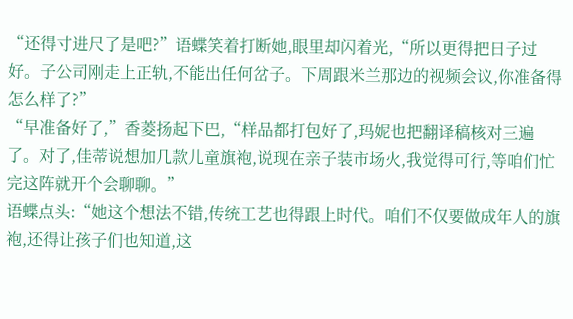“还得寸进尺了是吧?”语蝶笑着打断她,眼里却闪着光,“所以更得把日子过好。子公司刚走上正轨,不能出任何岔子。下周跟米兰那边的视频会议,你准备得怎么样了?”
“早准备好了,”香菱扬起下巴,“样品都打包好了,玛妮也把翻译稿核对三遍了。对了,佳蒂说想加几款儿童旗袍,说现在亲子装市场火,我觉得可行,等咱们忙完这阵就开个会聊聊。”
语蝶点头:“她这个想法不错,传统工艺也得跟上时代。咱们不仅要做成年人的旗袍,还得让孩子们也知道,这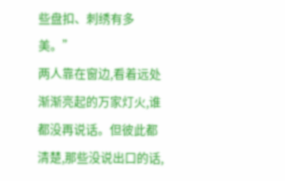些盘扣、刺绣有多美。”
两人靠在窗边,看着远处渐渐亮起的万家灯火,谁都没再说话。但彼此都清楚,那些没说出口的话,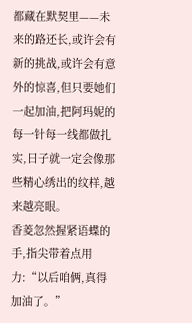都藏在默契里——未来的路还长,或许会有新的挑战,或许会有意外的惊喜,但只要她们一起加油,把阿玛妮的每一针每一线都做扎实,日子就一定会像那些精心绣出的纹样,越来越亮眼。
香菱忽然握紧语蝶的手,指尖带着点用力:“以后咱俩,真得加油了。”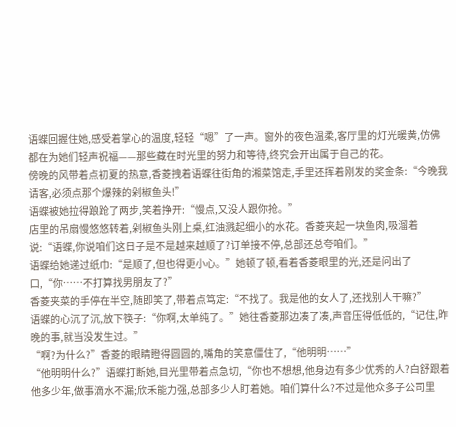语蝶回握住她,感受着掌心的温度,轻轻“嗯”了一声。窗外的夜色温柔,客厅里的灯光暖黄,仿佛都在为她们轻声祝福——那些藏在时光里的努力和等待,终究会开出属于自己的花。
傍晚的风带着点初夏的热意,香菱拽着语蝶往街角的湘菜馆走,手里还挥着刚发的奖金条:“今晚我请客,必须点那个爆辣的剁椒鱼头!”
语蝶被她拉得踉跄了两步,笑着挣开:“慢点,又没人跟你抢。”
店里的吊扇慢悠悠转着,剁椒鱼头刚上桌,红油溅起细小的水花。香菱夹起一块鱼肉,吸溜着说:“语蝶,你说咱们这日子是不是越来越顺了?订单接不停,总部还总夸咱们。”
语蝶给她递过纸巾:“是顺了,但也得更小心。”她顿了顿,看着香菱眼里的光,还是问出了口,“你……不打算找男朋友了?”
香菱夹菜的手停在半空,随即笑了,带着点笃定:“不找了。我是他的女人了,还找别人干嘛?”
语蝶的心沉了沉,放下筷子:“你啊,太单纯了。”她往香菱那边凑了凑,声音压得低低的,“记住,昨晚的事,就当没发生过。”
“啊?为什么?”香菱的眼睛瞪得圆圆的,嘴角的笑意僵住了,“他明明……”
“他明明什么?”语蝶打断她,目光里带着点急切,“你也不想想,他身边有多少优秀的人?白舒跟着他多少年,做事滴水不漏;欣禾能力强,总部多少人盯着她。咱们算什么?不过是他众多子公司里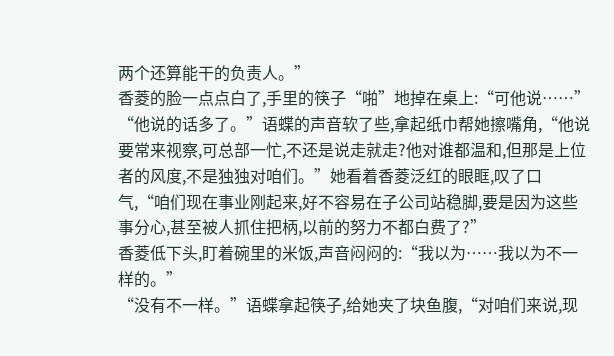两个还算能干的负责人。”
香菱的脸一点点白了,手里的筷子“啪”地掉在桌上:“可他说……”
“他说的话多了。”语蝶的声音软了些,拿起纸巾帮她擦嘴角,“他说要常来视察,可总部一忙,不还是说走就走?他对谁都温和,但那是上位者的风度,不是独独对咱们。”她看着香菱泛红的眼眶,叹了口气,“咱们现在事业刚起来,好不容易在子公司站稳脚,要是因为这些事分心,甚至被人抓住把柄,以前的努力不都白费了?”
香菱低下头,盯着碗里的米饭,声音闷闷的:“我以为……我以为不一样的。”
“没有不一样。”语蝶拿起筷子,给她夹了块鱼腹,“对咱们来说,现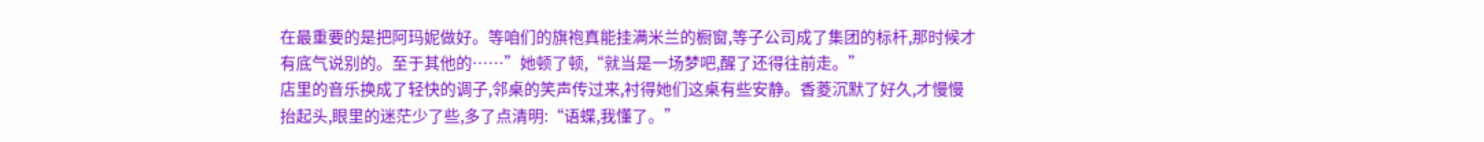在最重要的是把阿玛妮做好。等咱们的旗袍真能挂满米兰的橱窗,等子公司成了集团的标杆,那时候才有底气说别的。至于其他的……”她顿了顿,“就当是一场梦吧,醒了还得往前走。”
店里的音乐换成了轻快的调子,邻桌的笑声传过来,衬得她们这桌有些安静。香菱沉默了好久,才慢慢抬起头,眼里的迷茫少了些,多了点清明:“语蝶,我懂了。”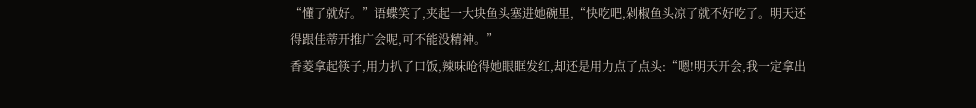“懂了就好。”语蝶笑了,夹起一大块鱼头塞进她碗里,“快吃吧,剁椒鱼头凉了就不好吃了。明天还得跟佳蒂开推广会呢,可不能没精神。”
香菱拿起筷子,用力扒了口饭,辣味呛得她眼眶发红,却还是用力点了点头:“嗯!明天开会,我一定拿出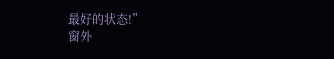最好的状态!”
窗外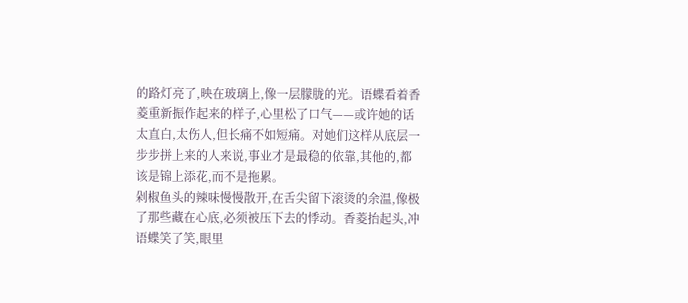的路灯亮了,映在玻璃上,像一层朦胧的光。语蝶看着香菱重新振作起来的样子,心里松了口气——或许她的话太直白,太伤人,但长痛不如短痛。对她们这样从底层一步步拼上来的人来说,事业才是最稳的依靠,其他的,都该是锦上添花,而不是拖累。
剁椒鱼头的辣味慢慢散开,在舌尖留下滚烫的余温,像极了那些藏在心底,必须被压下去的悸动。香菱抬起头,冲语蝶笑了笑,眼里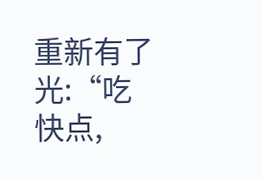重新有了光:“吃快点,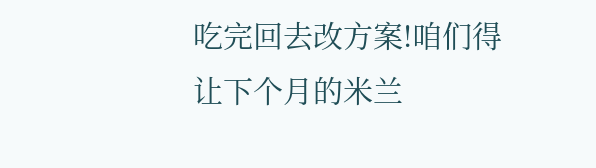吃完回去改方案!咱们得让下个月的米兰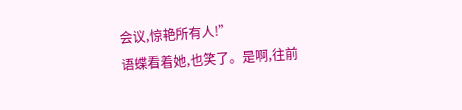会议,惊艳所有人!”
语蝶看着她,也笑了。是啊,往前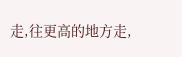走,往更高的地方走,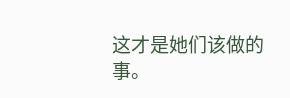这才是她们该做的事。